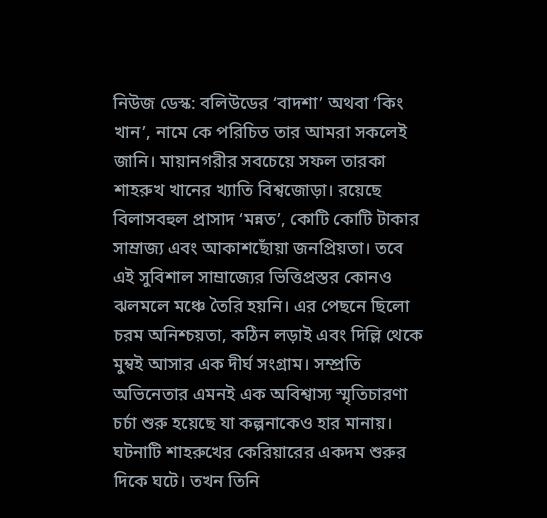নিউজ ডেস্ক: বলিউডের ‘বাদশা’ অথবা ‘কিং খান’, নামে কে পরিচিত তার আমরা সকলেই জানি। মায়ানগরীর সবচেয়ে সফল তারকা শাহরুখ খানের খ্যাতি বিশ্বজোড়া। রয়েছে বিলাসবহুল প্রাসাদ ‘মন্নত’, কোটি কোটি টাকার সাম্রাজ্য এবং আকাশছোঁয়া জনপ্রিয়তা। তবে এই সুবিশাল সাম্রাজ্যের ভিত্তিপ্রস্তর কোনও ঝলমলে মঞ্চে তৈরি হয়নি। এর পেছনে ছিলো চরম অনিশ্চয়তা, কঠিন লড়াই এবং দিল্লি থেকে মুম্বই আসার এক দীর্ঘ সংগ্রাম। সম্প্রতি অভিনেতার এমনই এক অবিশ্বাস্য স্মৃতিচারণা চর্চা শুরু হয়েছে যা কল্পনাকেও হার মানায়।
ঘটনাটি শাহরুখের কেরিয়ারের একদম শুরুর দিকে ঘটে। তখন তিনি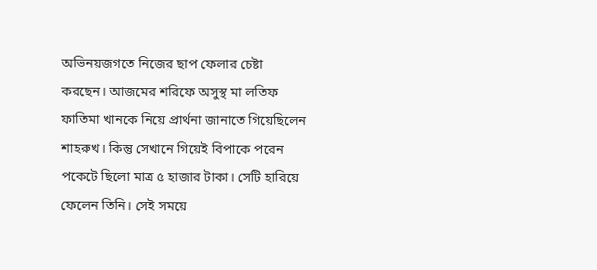অভিনয়জগতে নিজের ছাপ ফেলার চেষ্টা করছেন। আজমের শরিফে অসুস্থ মা লতিফ ফাতিমা খানকে নিয়ে প্রার্থনা জানাতে গিয়েছিলেন শাহরুখ। কিন্তু সেখানে গিয়েই বিপাকে পরেন পকেটে ছিলো মাত্র ৫ হাজার টাকা। সেটি হারিয়ে ফেলেন তিনি। সেই সময়ে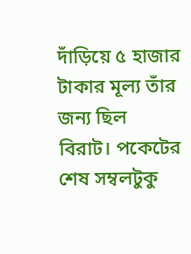দাঁড়িয়ে ৫ হাজার টাকার মূল্য তাঁর জন্য ছিল বিরাট। পকেটের শেষ সম্বলটুকু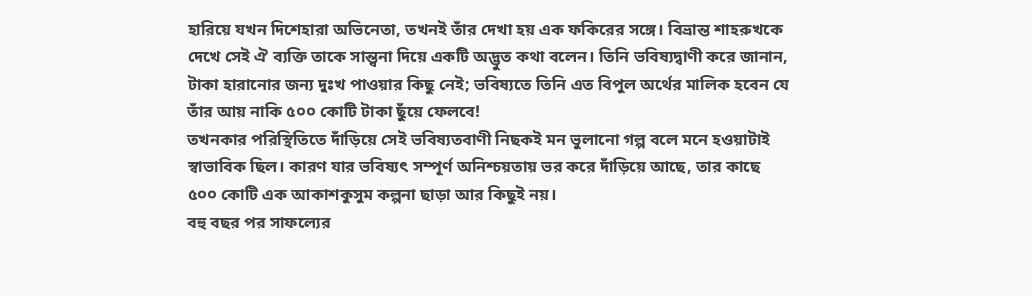হারিয়ে যখন দিশেহারা অভিনেতা, তখনই তাঁর দেখা হয় এক ফকিরের সঙ্গে। বিভ্রান্ত শাহরুখকে দেখে সেই ঐ ব্যক্তি তাকে সান্ত্বনা দিয়ে একটি অদ্ভুত কথা বলেন। তিনি ভবিষ্যদ্বাণী করে জানান, টাকা হারানোর জন্য দুঃখ পাওয়ার কিছু নেই; ভবিষ্যতে তিনি এত বিপুল অর্থের মালিক হবেন যে তাঁর আয় নাকি ৫০০ কোটি টাকা ছুঁয়ে ফেলবে!
তখনকার পরিস্থিতিতে দাঁড়িয়ে সেই ভবিষ্যতবাণী নিছকই মন ভুলানো গল্প বলে মনে হওয়াটাই স্বাভাবিক ছিল। কারণ যার ভবিষ্যৎ সম্পূর্ণ অনিশ্চয়তায় ভর করে দাঁড়িয়ে আছে, তার কাছে ৫০০ কোটি এক আকাশকুসুম কল্পনা ছাড়া আর কিছুই নয়।
বহু বছর পর সাফল্যের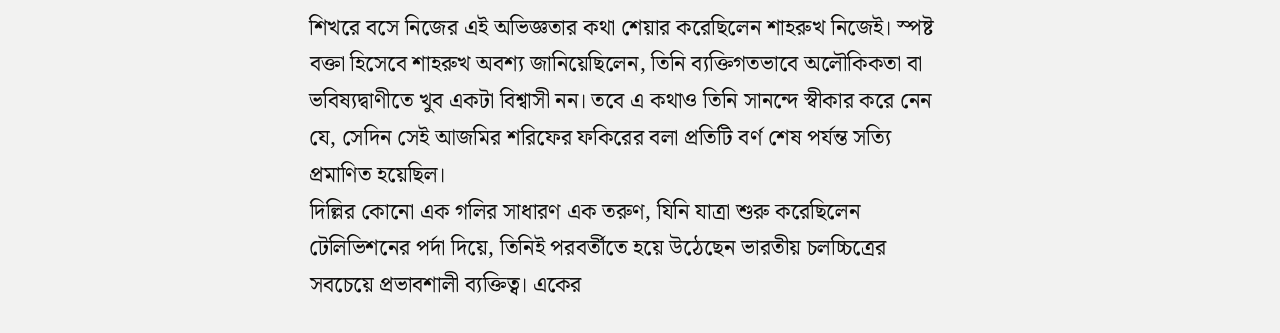শিখরে বসে নিজের এই অভিজ্ঞতার কথা শেয়ার করেছিলেন শাহরুখ নিজেই। স্পষ্ট বক্তা হিসেবে শাহরুখ অবশ্য জানিয়েছিলেন, তিনি ব্যক্তিগতভাবে অলৌকিকতা বা ভবিষ্যদ্বাণীতে খুব একটা বিশ্বাসী নন। তবে এ কথাও তিনি সানন্দে স্বীকার করে নেন যে, সেদিন সেই আজমির শরিফের ফকিরের বলা প্রতিটি বর্ণ শেষ পর্যন্ত সত্যি প্রমাণিত হয়েছিল।
দিল্লির কোনো এক গলির সাধারণ এক তরুণ, যিনি যাত্রা শুরু করেছিলেন টেলিভিশনের পর্দা দিয়ে, তিনিই পরবর্তীতে হয়ে উঠেছেন ভারতীয় চলচ্চিত্রের সবচেয়ে প্রভাবশালী ব্যক্তিত্ব। একের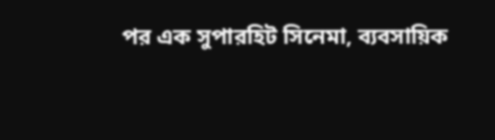পর এক সুপারহিট সিনেমা, ব্যবসায়িক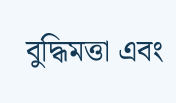বুদ্ধিমত্তা এবং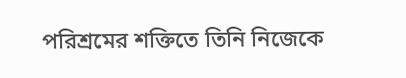পরিশ্রমের শক্তিতে তিনি নিজেকে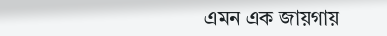এমন এক জায়গায়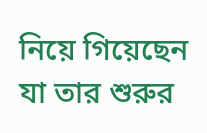নিয়ে গিয়েছেন যা তার শুরুর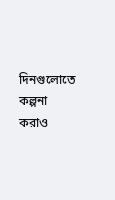দিনগুলোতে কল্পনা করাও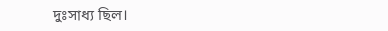দুঃসাধ্য ছিল।